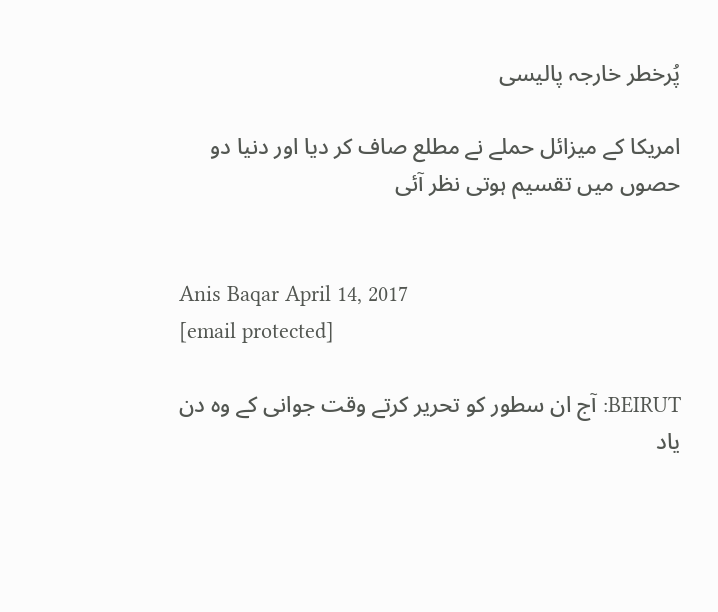پُرخطر خارجہ پالیسی

امریکا کے میزائل حملے نے مطلع صاف کر دیا اور دنیا دو حصوں میں تقسیم ہوتی نظر آئی


Anis Baqar April 14, 2017
[email protected]

BEIRUT: آج ان سطور کو تحریر کرتے وقت جوانی کے وہ دن یاد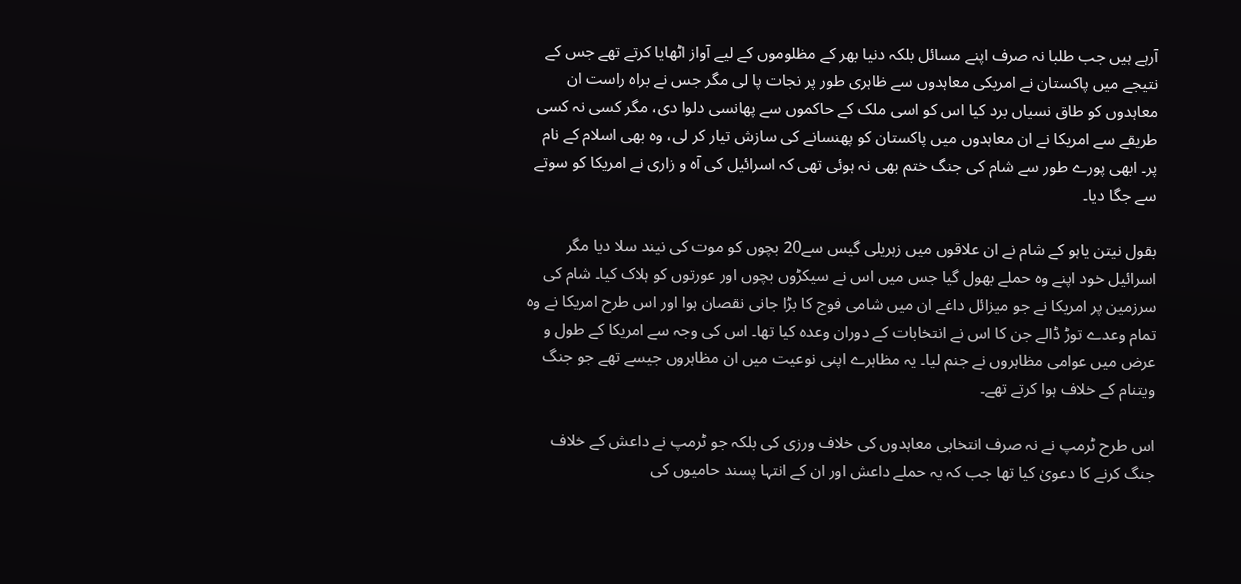آرہے ہیں جب طلبا نہ صرف اپنے مسائل بلکہ دنیا بھر کے مظلوموں کے لیے آواز اٹھایا کرتے تھے جس کے نتیجے میں پاکستان نے امریکی معاہدوں سے ظاہری طور پر نجات پا لی مگر جس نے براہ راست ان معاہدوں کو طاق نسیاں برد کیا اس کو اسی ملک کے حاکموں سے پھانسی دلوا دی، مگر کسی نہ کسی طریقے سے امریکا نے ان معاہدوں میں پاکستان کو پھنسانے کی سازش تیار کر لی، وہ بھی اسلام کے نام پر۔ ابھی پورے طور سے شام کی جنگ ختم بھی نہ ہوئی تھی کہ اسرائیل کی آہ و زاری نے امریکا کو سوتے سے جگا دیا۔

بقول نیتن یاہو کے شام نے ان علاقوں میں زہریلی گیس سے20 بچوں کو موت کی نیند سلا دیا مگر اسرائیل خود اپنے وہ حملے بھول گیا جس میں اس نے سیکڑوں بچوں اور عورتوں کو ہلاک کیا۔ شام کی سرزمین پر امریکا نے جو میزائل داغے ان میں شامی فوج کا بڑا جانی نقصان ہوا اور اس طرح امریکا نے وہ تمام وعدے توڑ ڈالے جن کا اس نے انتخابات کے دوران وعدہ کیا تھا۔ اس کی وجہ سے امریکا کے طول و عرض میں عوامی مظاہروں نے جنم لیا۔ یہ مظاہرے اپنی نوعیت میں ان مظاہروں جیسے تھے جو جنگ ویتنام کے خلاف ہوا کرتے تھے۔

اس طرح ٹرمپ نے نہ صرف انتخابی معاہدوں کی خلاف ورزی کی بلکہ جو ٹرمپ نے داعش کے خلاف جنگ کرنے کا دعویٰ کیا تھا جب کہ یہ حملے داعش اور ان کے انتہا پسند حامیوں کی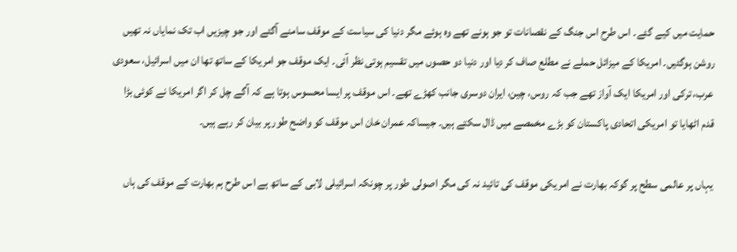حمایت میں کیے گئے۔ اس طرح اس جنگ کے نقصانات تو جو ہونے تھے وہ ہوئے مگر دنیا کی سیاست کے موقف سامنے آگئے اور جو چیزیں اب تک نمایاں نہ تھیں روشن ہوگئیں۔ امریکا کے میزائل حملے نے مطلع صاف کر دیا اور دنیا دو حصوں میں تقسیم ہوتی نظر آئی۔ ایک موقف جو امریکا کے ساتھ تھا ان میں اسرائیل، سعودی عرب، ترکی اور امریکا ایک آواز تھے جب کہ روس، چین، ایران دوسری جانب کھڑے تھے۔ اس موقف پر ایسا محسوس ہوتا ہے کہ آگے چل کر اگر امریکا نے کوئی بڑا قدم اٹھایا تو امریکی اتحادی پاکستان کو بڑے مخمصے میں ڈال سکتے ہیں۔ جیساکہ عمران خان اس موقف کو واضح طور پر بیان کر رہے ہیں۔

یہاں پر عالمی سطح پر گوکہ بھارت نے امریکی موقف کی تائید نہ کی مگر اصولی طور پر چونکہ اسرائیلی لابی کے ساتھ ہے اس طرح ہم بھارت کے موقف کی ہاں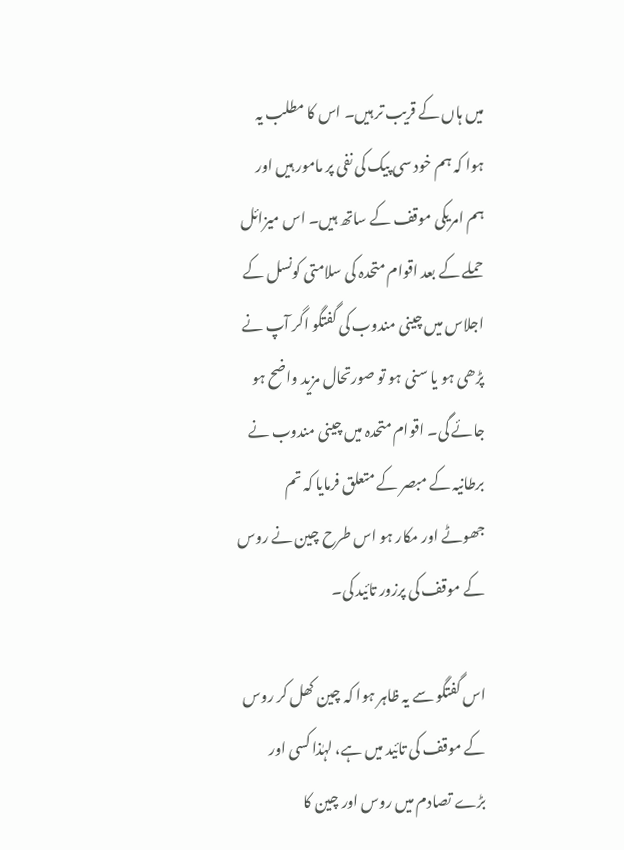میں ہاں کے قریب تر ہیں۔ اس کا مطلب یہ ہوا کہ ہم خود سی پیک کی نفی پر مامور ہیں اور ہم امریکی موقف کے ساتھ ہیں۔ اس میزائل حملے کے بعد اقوام متحدہ کی سلامتی کونسل کے اجلاس میں چینی مندوب کی گفتگو اگر آپ نے پڑھی ہو یا سنی ہو تو صورتحال مزید واضح ہو جائے گی۔ اقوام متحدہ میں چینی مندوب نے برطانیہ کے مبصر کے متعلق فرمایا کہ تم جھوٹے اور مکار ہو اس طرح چین نے روس کے موقف کی پرزور تائید کی۔

اس گفتگو سے یہ ظاہر ہوا کہ چین کھل کر روس کے موقف کی تائید میں ہے، لہٰذا کسی اور بڑے تصادم میں روس اور چین کا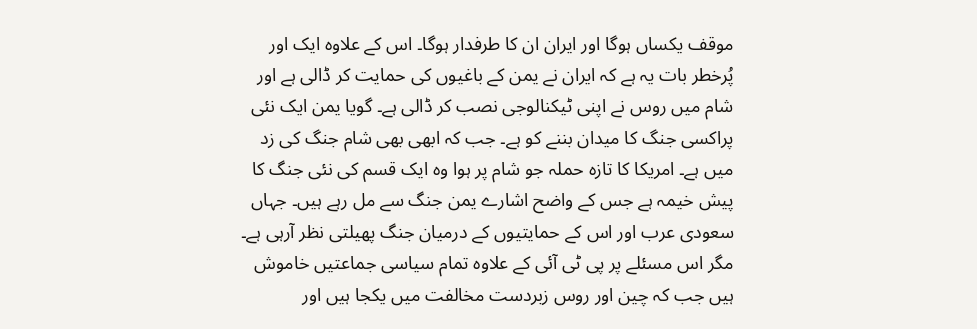موقف یکساں ہوگا اور ایران ان کا طرفدار ہوگا۔ اس کے علاوہ ایک اور پُرخطر بات یہ ہے کہ ایران نے یمن کے باغیوں کی حمایت کر ڈالی ہے اور شام میں روس نے اپنی ٹیکنالوجی نصب کر ڈالی ہے۔ گویا یمن ایک نئی پراکسی جنگ کا میدان بننے کو ہے۔ جب کہ ابھی بھی شام جنگ کی زد میں ہے۔ امریکا کا تازہ حملہ جو شام پر ہوا وہ ایک قسم کی نئی جنگ کا پیش خیمہ ہے جس کے واضح اشارے یمن جنگ سے مل رہے ہیں۔ جہاں سعودی عرب اور اس کے حمایتیوں کے درمیان جنگ پھیلتی نظر آرہی ہے۔ مگر اس مسئلے پر پی ٹی آئی کے علاوہ تمام سیاسی جماعتیں خاموش ہیں جب کہ چین اور روس زبردست مخالفت میں یکجا ہیں اور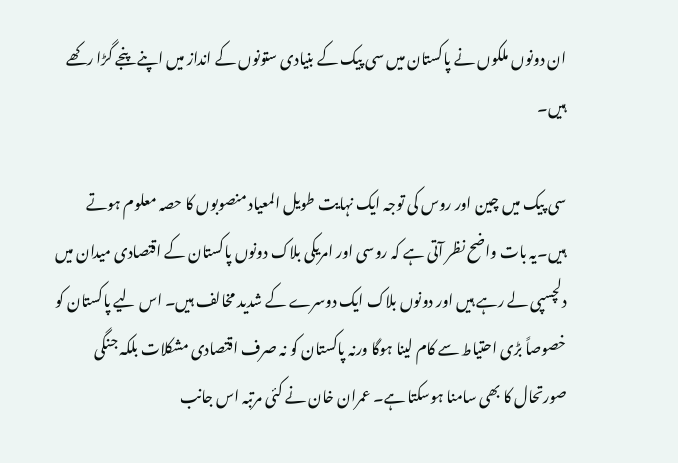ان دونوں ملکوں نے پاکستان میں سی پیک کے بنیادی ستونوں کے انداز میں اپنے پنجے گڑا رکھے ہیں۔

سی پیک میں چین اور روس کی توجہ ایک نہایت طویل المعیاد منصوبوں کا حصہ معلوم ہوتے ہیں۔یہ بات واضح نظر آتی ہے کہ روسی اور امریکی بلاک دونوں پاکستان کے اقتصادی میدان میں دلچسپی لے رہے ہیں اور دونوں بلاک ایک دوسرے کے شدید مخالف ہیں۔ اس لیے پاکستان کو خصوصاً بڑی احتیاط سے کام لینا ہوگا ورنہ پاکستان کو نہ صرف اقتصادی مشکلات بلکہ جنگی صورتحال کا بھی سامنا ہوسکتا ہے۔ عمران خان نے کئی مرتبہ اس جانب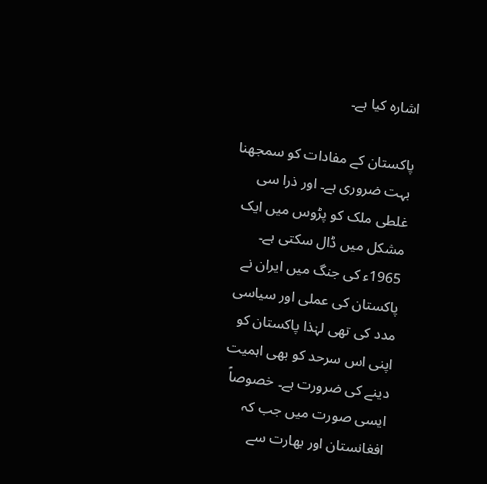اشارہ کیا ہے۔

پاکستان کے مفادات کو سمجھنا بہت ضروری ہے۔ اور ذرا سی غلطی ملک کو پڑوس میں ایک مشکل میں ڈال سکتی ہے۔ 1965ء کی جنگ میں ایران نے پاکستان کی عملی اور سیاسی مدد کی تھی لہٰذا پاکستان کو اپنی اس سرحد کو بھی اہمیت دینے کی ضرورت ہے۔ خصوصاً ایسی صورت میں جب کہ افغانستان اور بھارت سے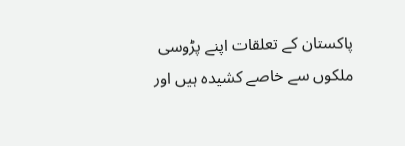پاکستان کے تعلقات اپنے پڑوسی ملکوں سے خاصے کشیدہ ہیں اور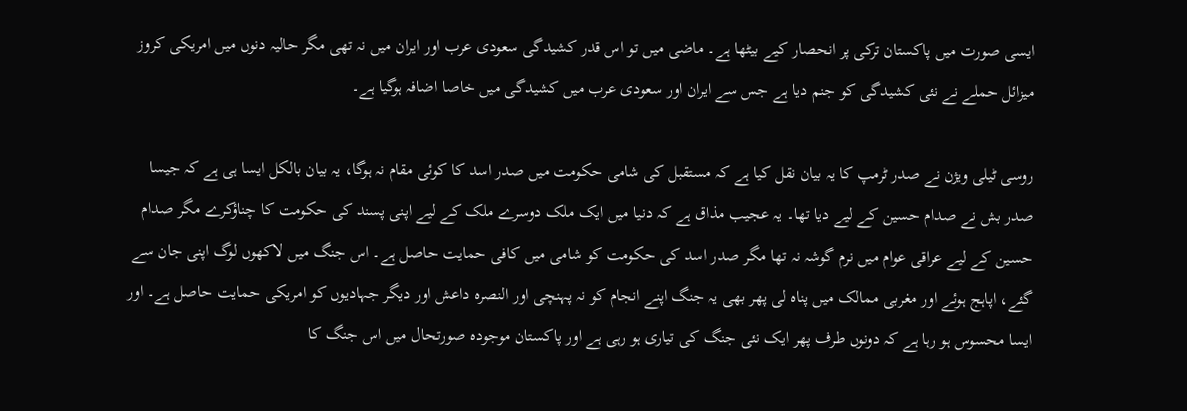ایسی صورت میں پاکستان ترکی پر انحصار کیے بیٹھا ہے۔ ماضی میں تو اس قدر کشیدگی سعودی عرب اور ایران میں نہ تھی مگر حالیہ دنوں میں امریکی کروز میزائل حملے نے نئی کشیدگی کو جنم دیا ہے جس سے ایران اور سعودی عرب میں کشیدگی میں خاصا اضافہ ہوگیا ہے۔

روسی ٹیلی ویژن نے صدر ٹرمپ کا یہ بیان نقل کیا ہے کہ مستقبل کی شامی حکومت میں صدر اسد کا کوئی مقام نہ ہوگا، یہ بیان بالکل ایسا ہی ہے کہ جیسا صدر بش نے صدام حسین کے لیے دیا تھا۔ یہ عجیب مذاق ہے کہ دنیا میں ایک ملک دوسرے ملک کے لیے اپنی پسند کی حکومت کا چناؤکرے مگر صدام حسین کے لیے عراقی عوام میں نرم گوشہ نہ تھا مگر صدر اسد کی حکومت کو شامی میں کافی حمایت حاصل ہے۔ اس جنگ میں لاکھوں لوگ اپنی جان سے گئے، اپاہج ہوئے اور مغربی ممالک میں پناہ لی پھر بھی یہ جنگ اپنے انجام کو نہ پہنچی اور النصرہ داعش اور دیگر جہادیوں کو امریکی حمایت حاصل ہے۔ اور ایسا محسوس ہو رہا ہے کہ دونوں طرف پھر ایک نئی جنگ کی تیاری ہو رہی ہے اور پاکستان موجودہ صورتحال میں اس جنگ کا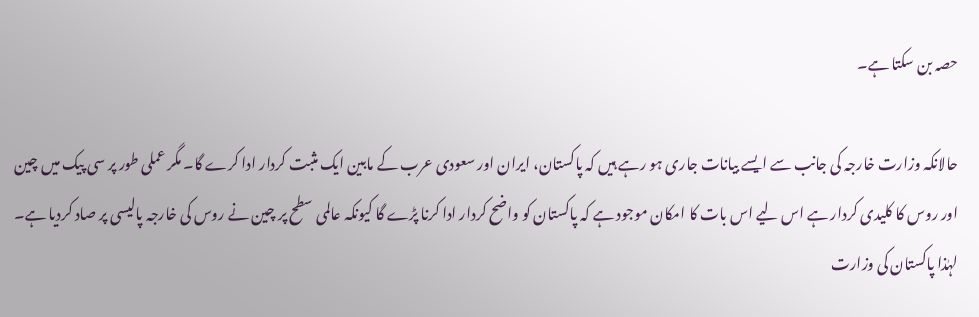حصہ بن سکتا ہے۔

حالانکہ وزارت خارجہ کی جانب سے ایسے بیانات جاری ہو رہے ہیں کہ پاکستان، ایران اور سعودی عرب کے مابین ایک مثبت کردار ادا کرے گا۔ مگر عملی طور پر سی پیک میں چین اور روس کا کلیدی کردار ہے اس لیے اس بات کا امکان موجود ہے کہ پاکستان کو واضح کردار ادا کرنا پڑے گا کیونکہ عالمی سطح پر چین نے روس کی خارجہ پالیسی پر صاد کردیا ہے۔ لہٰذا پاکستان کی وزارت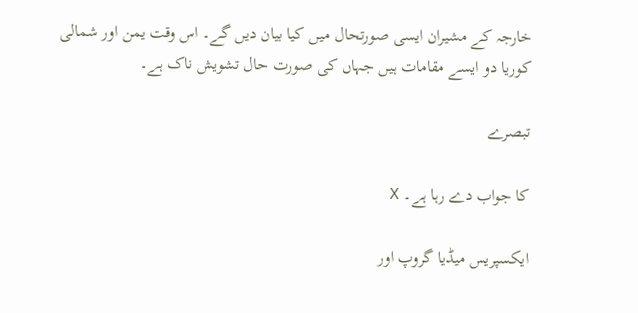خارجہ کے مشیران ایسی صورتحال میں کیا بیان دیں گے۔ اس وقت یمن اور شمالی کوریا دو ایسے مقامات ہیں جہاں کی صورت حال تشویش ناک ہے۔

تبصرے

کا جواب دے رہا ہے۔ X

ایکسپریس میڈیا گروپ اور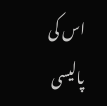اس کی پالیسی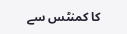کا کمنٹس سے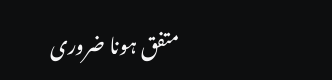متفق ہونا ضروری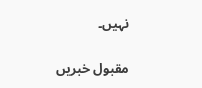نہیں۔

مقبول خبریں